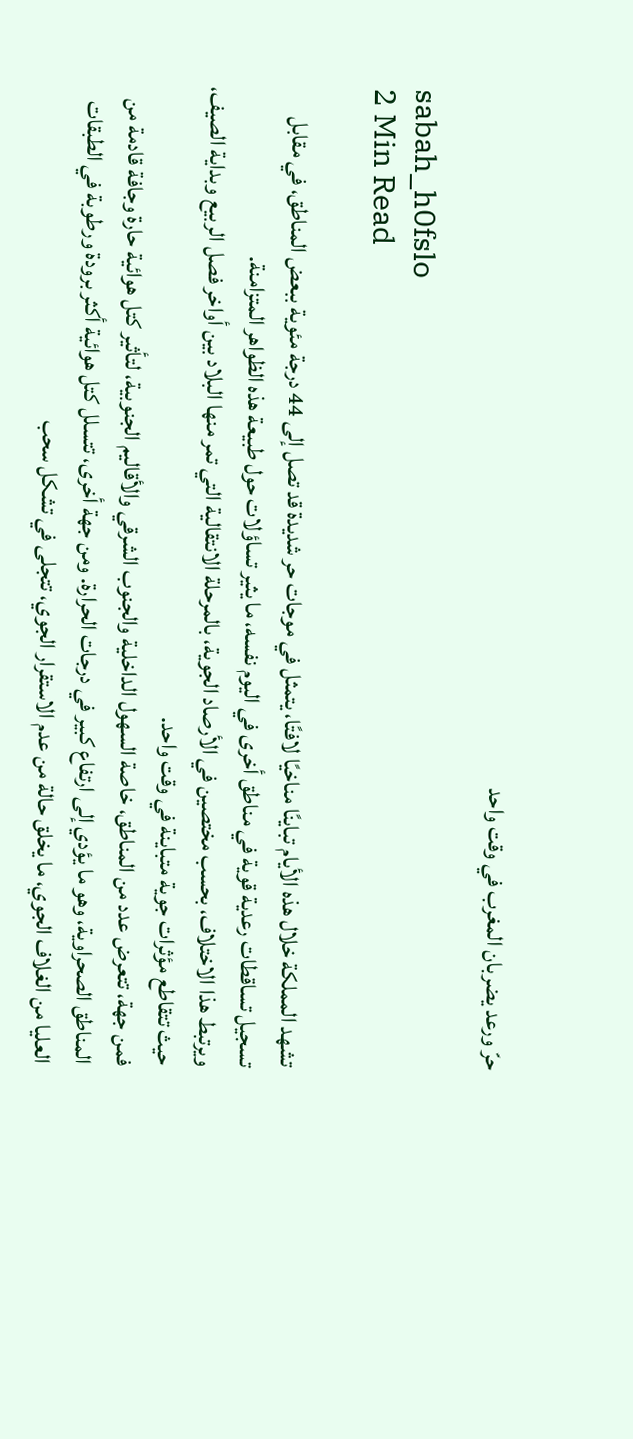حرّ ورعد يضربان المغرب في وقت واحد

sabah_h0fslo
2 Min Read

تشهد المملكة خلال هذه الأيام تباينًا مناخيًا لافتًا، يتمثل في موجات حر شديدة قد تصل إلى 44 درجة مئوية ببعض المناطق، في مقابل تسجيل تساقطات رعدية قوية في مناطق أخرى في اليوم نفسه، ما يثير تساؤلات حول طبيعة هذه الظواهر المتزامنة.
ويرتبط هذا الاختلاف، بحسب مختصين في الأرصاد الجوية، بالمرحلة الانتقالية التي تمر منها البلاد بين أواخر فصل الربيع وبداية الصيف، حيث تتقاطع مؤثرات جوية متباينة في وقت واحد.
فمن جهة، تتعرض عدد من المناطق، خاصة السهول الداخلية والجنوب الشرقي والأقاليم الجنوبية، لتأثير كتل هوائية حارة وجافة قادمة من المناطق الصحراوية، وهو ما يؤدي إلى ارتفاع كبير في درجات الحرارة. ومن جهة أخرى، تتسلل كتل هوائية أكثر برودة ورطوبة في الطبقات العليا من الغلاف الجوي، ما يخلق حالة من عدم الاستقرار الجوي، تتجلى في تشكل سحب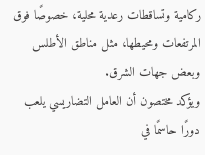ركامية وتساقطات رعدية محلية، خصوصًا فوق المرتفعات ومحيطها، مثل مناطق الأطلس وبعض جهات الشرق.
ويؤكد مختصون أن العامل التضاريسي يلعب دورًا حاسمًا في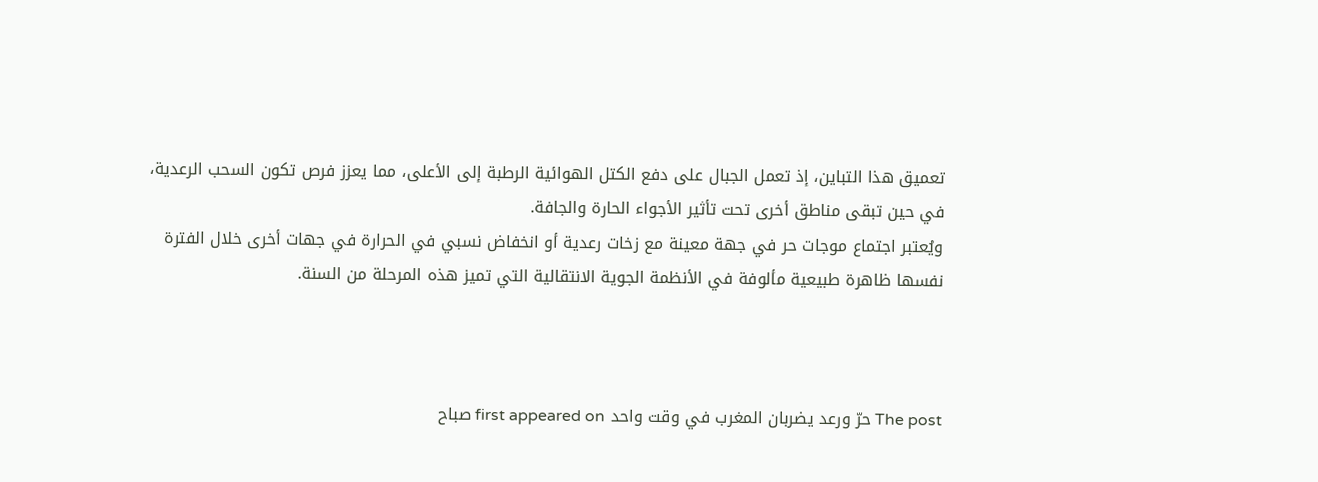تعميق هذا التباين، إذ تعمل الجبال على دفع الكتل الهوائية الرطبة إلى الأعلى، مما يعزز فرص تكون السحب الرعدية، في حين تبقى مناطق أخرى تحت تأثير الأجواء الحارة والجافة.
ويُعتبر اجتماع موجات حر في جهة معينة مع زخات رعدية أو انخفاض نسبي في الحرارة في جهات أخرى خلال الفترة نفسها ظاهرة طبيعية مألوفة في الأنظمة الجوية الانتقالية التي تميز هذه المرحلة من السنة.



The post حرّ ورعد يضربان المغرب في وقت واحد first appeared on صباح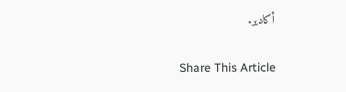أكادير.

Share This Article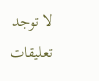لا توجد تعليقات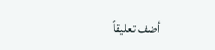أضف تعليقاً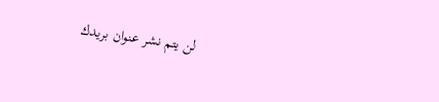لن يتم نشر عنوان بريدك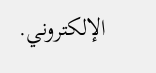الإلكتروني.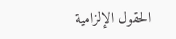الحقول الإلزامية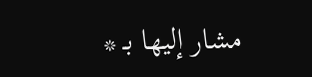مشار إليها بـ *